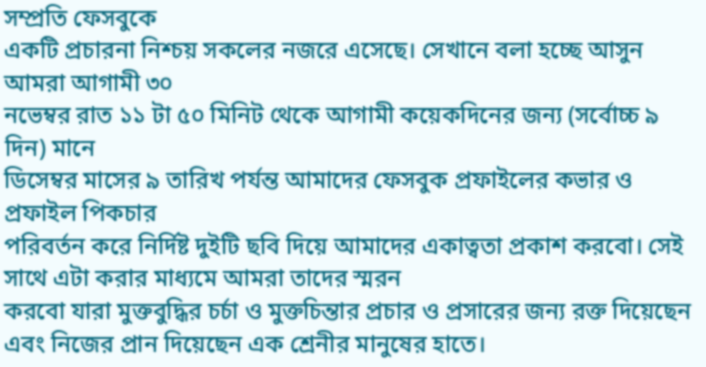সম্প্রতি ফেসবুকে
একটি প্রচারনা নিশ্চয় সকলের নজরে এসেছে। সেখানে বলা হচ্ছে আসুন আমরা আগামী ৩০
নভেম্বর রাত ১১ টা ৫০ মিনিট থেকে আগামী কয়েকদিনের জন্য (সর্বোচ্চ ৯ দিন) মানে
ডিসেম্বর মাসের ৯ তারিখ পর্যন্ত আমাদের ফেসবুক প্রফাইলের কভার ও প্রফাইল পিকচার
পরিবর্তন করে নির্দিষ্ট দুইটি ছবি দিয়ে আমাদের একাত্বতা প্রকাশ করবো। সেই সাথে এটা করার মাধ্যমে আমরা তাদের স্মরন
করবো যারা মুক্তবুদ্ধির চর্চা ও মুক্তচিন্তার প্রচার ও প্রসারের জন্য রক্ত দিয়েছেন
এবং নিজের প্রান দিয়েছেন এক শ্রেনীর মানুষের হাতে।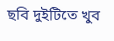ছবি দুইটিতে খুব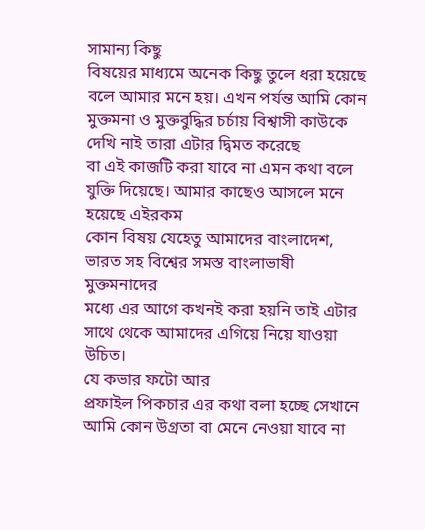সামান্য কিছু
বিষয়ের মাধ্যমে অনেক কিছু তুলে ধরা হয়েছে বলে আমার মনে হয়। এখন পর্যন্ত আমি কোন
মুক্তমনা ও মুক্তবুদ্ধির চর্চায় বিশ্বাসী কাউকে দেখি নাই তারা এটার দ্বিমত করেছে
বা এই কাজটি করা যাবে না এমন কথা বলে যুক্তি দিয়েছে। আমার কাছেও আসলে মনে হয়েছে এইরকম
কোন বিষয় যেহেতু আমাদের বাংলাদেশ, ভারত সহ বিশ্বের সমস্ত বাংলাভাষী মুক্তমনাদের
মধ্যে এর আগে কখনই করা হয়নি তাই এটার সাথে থেকে আমাদের এগিয়ে নিয়ে যাওয়া উচিত।
যে কভার ফটো আর
প্রফাইল পিকচার এর কথা বলা হচ্ছে সেখানে আমি কোন উগ্রতা বা মেনে নেওয়া যাবে না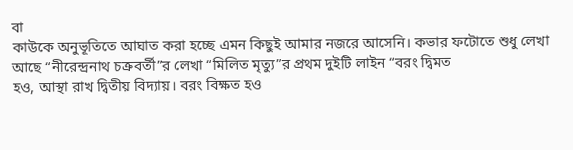বা
কাউকে অনুভূতিতে আঘাত করা হচ্ছে এমন কিছুই আমার নজরে আসেনি। কভার ফটোতে শুধু লেখা
আছে “নীরেন্দ্রনাথ চক্রবর্তী”র লেখা “মিলিত মৃত্যু”র প্রথম দুইটি লাইন “বরং দ্বিমত
হও, আস্থা রাখ দ্বিতীয় বিদ্যায়। বরং বিক্ষত হও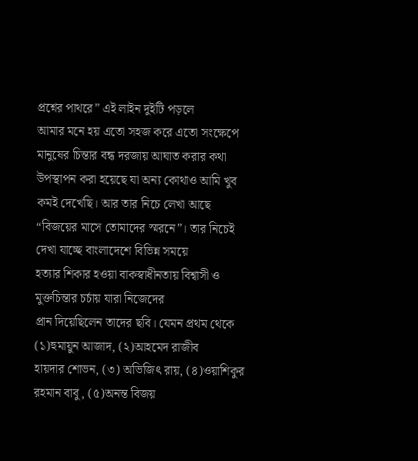প্রশ্নের পাথরে” এই লাইন দুইটি পড়লে
আমার মনে হয় এতো সহজ করে এতো সংক্ষেপে মানুষের চিন্তার বন্ধ দরজায় আঘাত করার কথা
উপস্থাপন করা হয়েছে যা অন্য কোথাও আমি খুব কমই দেখেছি। আর তার নিচে লেখা আছে
“বিজয়ের মাসে তোমাদের স্মরনে”। তার নিচেই দেখা যাচ্ছে বাংলাদেশে বিভিন্ন সময়ে
হত্যার শিকার হওয়া বাকস্বাধীনতায় বিশ্বাসী ও মুক্তচিন্তার চর্চায় যারা নিজেদের
প্রান দিয়েছিলেন তাদের ছবি। যেমন প্রথম থেকে (১)হুমায়ুন আজাদ, (২)আহমেদ রাজীব
হায়দার শোভন, (৩) অভিজিৎ রায়, (৪)ওয়াশিকুর রহমান বাবু, (৫)অনন্ত বিজয়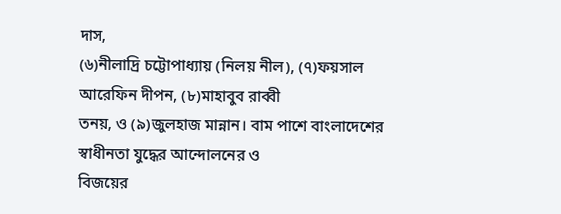দাস,
(৬)নীলাদ্রি চট্টোপাধ্যায় (নিলয় নীল), (৭)ফয়সাল আরেফিন দীপন, (৮)মাহাবুব রাব্বী
তনয়, ও (৯)জুলহাজ মান্নান। বাম পাশে বাংলাদেশের স্বাধীনতা যুদ্ধের আন্দোলনের ও
বিজয়ের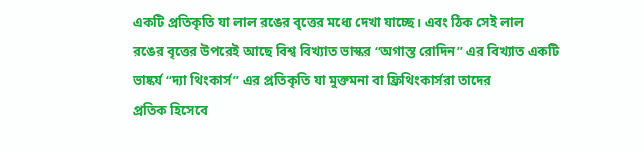একটি প্রতিকৃতি যা লাল রঙের বৃত্তের মধ্যে দেখা যাচ্ছে। এবং ঠিক সেই লাল
রঙের বৃত্তের উপরেই আছে বিশ্ব বিখ্যাত ভাস্কর “অগাস্ত রোদিন” এর বিখ্যাত একটি
ভাষ্কর্য “দ্যা থিংকার্স” এর প্রতিকৃতি যা মুক্তমনা বা ফ্রিথিংকার্সরা তাদের
প্রতিক হিসেবে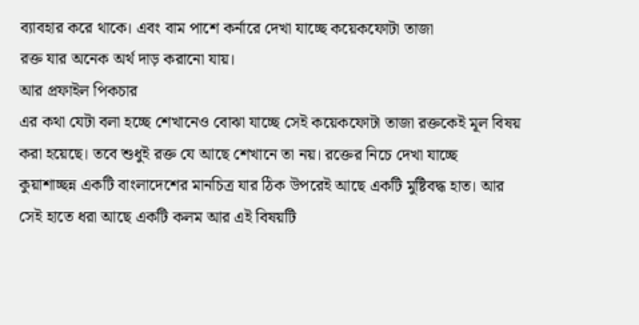ব্যাবহার করে থাকে। এবং বাম পাশে কর্নারে দেখা যাচ্ছে কয়েকফোটা তাজা
রক্ত যার অনেক অর্থ দাড় করানো যায়।
আর প্রফাইল পিকচার
এর কথা যেটা বলা হচ্ছে শেখানেও বোঝা যাচ্ছে সেই কয়েকফোটা তাজা রক্তকেই মূল বিষয়
করা হয়েছে। তবে শুধুই রক্ত যে আছে শেখানে তা নয়। রক্তের নিচে দেখা যাচ্ছে
কুয়াশাচ্ছন্ন একটি বাংলাদেশের মানচিত্র যার ঠিক উপরেই আছে একটি মুষ্টিবদ্ধ হাত। আর
সেই হাতে ধরা আছে একটি কলম আর এই বিষয়টি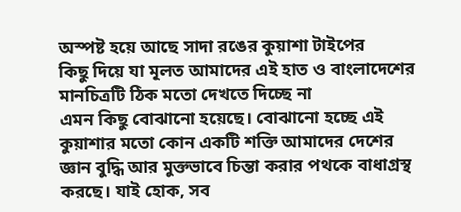অস্পষ্ট হয়ে আছে সাদা রঙের কুয়াশা টাইপের
কিছু দিয়ে যা মূলত আমাদের এই হাত ও বাংলাদেশের মানচিত্রটি ঠিক মতো দেখতে দিচ্ছে না
এমন কিছু বোঝানো হয়েছে। বোঝানো হচ্ছে এই কুয়াশার মতো কোন একটি শক্তি আমাদের দেশের
জ্ঞান বুদ্ধি আর মুক্তভাবে চিন্তা করার পথকে বাধাগ্রস্থ করছে। যাই হোক, সব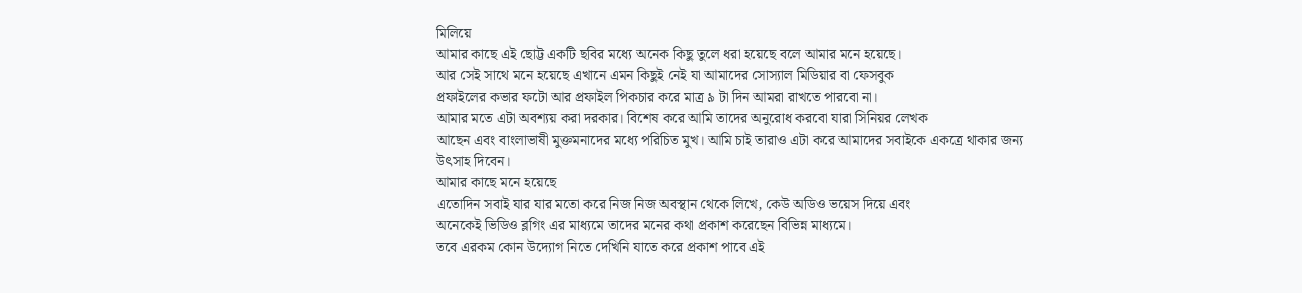মিলিয়ে
আমার কাছে এই ছোট্ট একটি ছবির মধ্যে অনেক কিছু তুলে ধরা হয়েছে বলে আমার মনে হয়েছে।
আর সেই সাথে মনে হয়েছে এখানে এমন কিছুই নেই যা আমাদের সোস্যাল মিডিয়ার বা ফেসবুক
প্রফাইলের কভার ফটো আর প্রফাইল পিকচার করে মাত্র ৯ টা দিন আমরা রাখতে পারবো না।
আমার মতে এটা অবশ্যয় করা দরকার। বিশেষ করে আমি তাদের অনুরোধ করবো যারা সিনিয়র লেখক
আছেন এবং বাংলাভাষী মুক্তমনাদের মধ্যে পরিচিত মুখ। আমি চাই তারাও এটা করে আমাদের সবাইকে একত্রে থাকার জন্য
উৎসাহ দিবেন।
আমার কাছে মনে হয়েছে
এতোদিন সবাই যার যার মতো করে নিজ নিজ অবস্থান থেকে লিখে, কেউ অডিও ভয়েস দিয়ে এবং
অনেকেই ভিডিও ব্লগিং এর মাধ্যমে তাদের মনের কথা প্রকাশ করেছেন বিভিন্ন মাধ্যমে।
তবে এরকম কোন উদ্যোগ নিতে দেখিনি যাতে করে প্রকাশ পাবে এই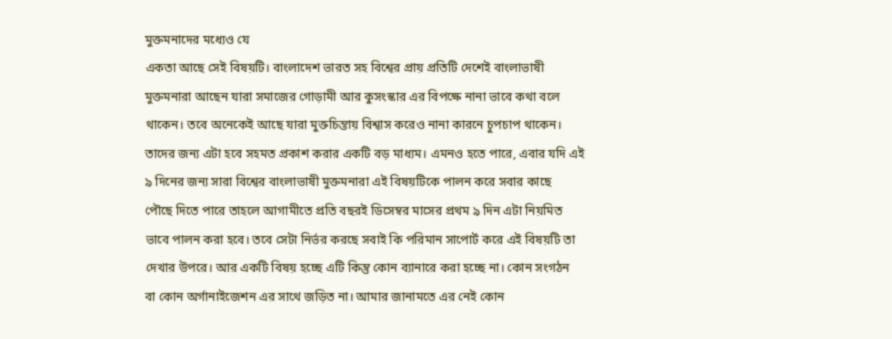মুক্তমনাদের মধ্যেও যে
একতা আছে সেই বিষয়টি। বাংলাদেশ ভারত সহ বিশ্বের প্রায় প্রতিটি দেশেই বাংলাভাষী
মুক্তমনারা আছেন যারা সমাজের গোড়ামী আর কুসংস্কার এর বিপক্ষে নানা ভাবে কথা বলে
থাকেন। তবে অনেকেই আছে যারা মুক্তচিন্তায় বিশ্বাস করেও নানা কারনে চুপচাপ থাকেন।
তাদের জন্য এটা হবে সহমত প্রকাশ করার একটি বড় মাধ্যম। এমনও হতে পারে, এবার যদি এই
৯ দিনের জন্য সারা বিশ্বের বাংলাভাষী মুক্তমনারা এই বিষয়টিকে পালন করে সবার কাছে
পৌছে দিতে পারে তাহলে আগামীতে প্রতি বছরই ডিসেম্বর মাসের প্রথম ৯ দিন এটা নিয়মিত
ভাবে পালন করা হবে। তবে সেটা নির্ভর করছে সবাই কি পরিমান সাপোর্ট করে এই বিষয়টি তা
দেখার উপরে। আর একটি বিষয় হচ্ছে এটি কিন্তু কোন ব্যানারে করা হচ্ছে না। কোন সংগঠন
বা কোন অর্গানাইজেশন এর সাথে জড়িত না। আমার জানামতে এর নেই কোন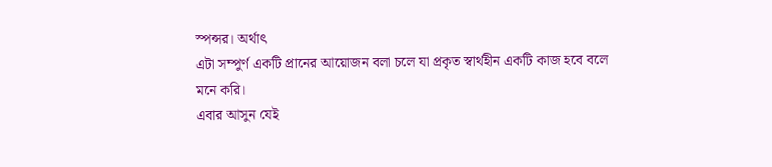স্পন্সর। অর্থাৎ
এটা সম্পুর্ণ একটি প্রানের আয়োজন বলা চলে যা প্রকৃত স্বার্থহীন একটি কাজ হবে বলে
মনে করি।
এবার আসুন যেই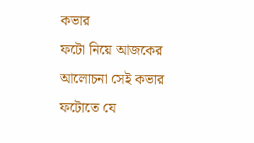কভার
ফটো নিয়ে আজকের আলোচনা সেই কভার ফটোতে যে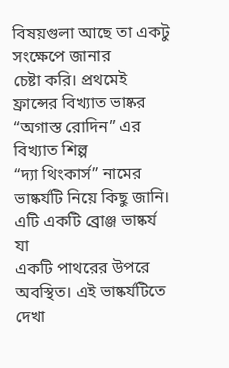বিষয়গুলা আছে তা একটু সংক্ষেপে জানার
চেষ্টা করি। প্রথমেই ফ্রান্সের বিখ্যাত ভাষ্কর “অগাস্ত রোদিন” এর বিখ্যাত শিল্প
“দ্যা থিংকার্স” নামের ভাষ্কর্যটি নিয়ে কিছু জানি। এটি একটি ব্রোঞ্জ ভাষ্কর্য যা
একটি পাথরের উপরে অবস্থিত। এই ভাষ্কর্যটিতে দেখা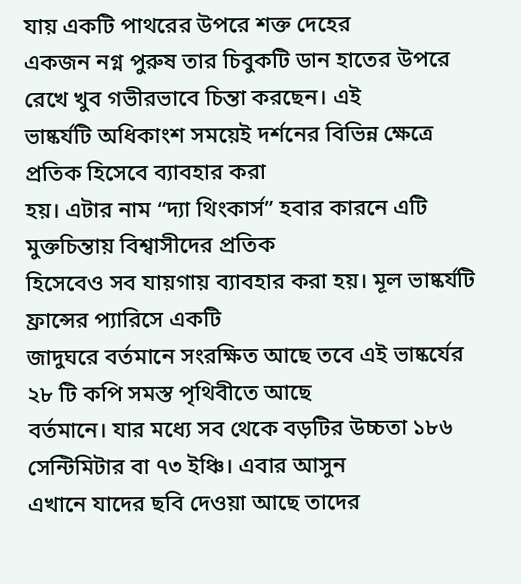যায় একটি পাথরের উপরে শক্ত দেহের
একজন নগ্ন পুরুষ তার চিবুকটি ডান হাতের উপরে রেখে খুব গভীরভাবে চিন্তা করছেন। এই
ভাষ্কর্যটি অধিকাংশ সময়েই দর্শনের বিভিন্ন ক্ষেত্রে প্রতিক হিসেবে ব্যাবহার করা
হয়। এটার নাম “দ্যা থিংকার্স” হবার কারনে এটি মুক্তচিন্তায় বিশ্বাসীদের প্রতিক
হিসেবেও সব যায়গায় ব্যাবহার করা হয়। মূল ভাষ্কর্যটি ফ্রান্সের প্যারিসে একটি
জাদুঘরে বর্তমানে সংরক্ষিত আছে তবে এই ভাষ্কর্যের ২৮ টি কপি সমস্ত পৃথিবীতে আছে
বর্তমানে। যার মধ্যে সব থেকে বড়টির উচ্চতা ১৮৬ সেন্টিমিটার বা ৭৩ ইঞ্চি। এবার আসুন
এখানে যাদের ছবি দেওয়া আছে তাদের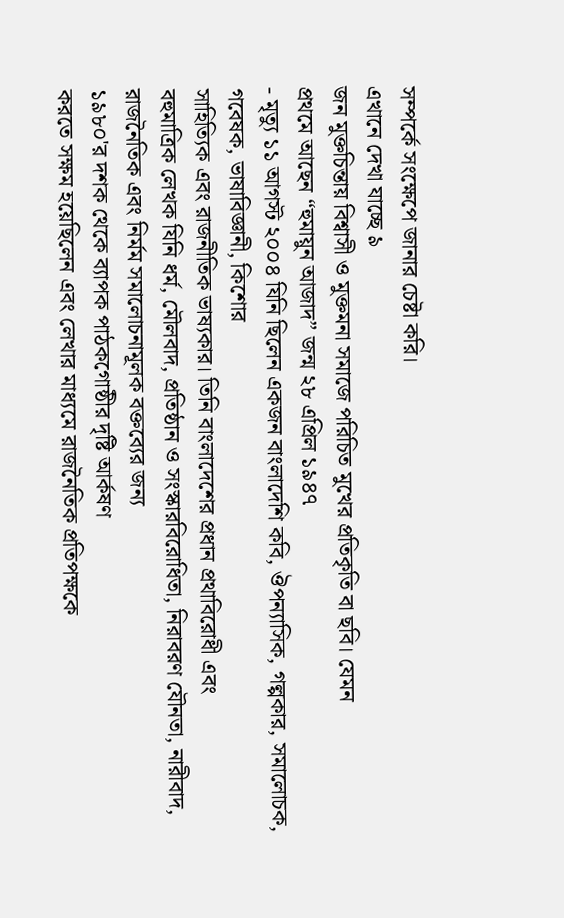সম্পর্কে সংক্ষেপে জানার চেষ্টা করি।
এখানে দেখা যাচ্ছে ৯
জন মুক্তচিন্তায় বিশ্বাসী ও মুক্তমনা সমাজে পরিচিত মুখের প্রতিকৃতি বা ছবি। যেমন
প্রথমে আছেন “হুমায়ুন আজাদ” জন্ম ২৮ এপ্রিল ১৯৪৭
- মৃত্যু ১১ আগস্ট ২০০৪ যিনি ছিলেন একজন বাংলাদেশি কবি, ঔপন্যাসিক, গল্পকার, সমালোচক, গবেষক, ভাষাবিজ্ঞানী, কিশোর
সাহিত্যিক এবং রাজনীতিক ভাষ্যকার। তিনি বাংলাদেশের প্রধান প্রথাবিরোধী এবং
বহুমাত্রিক লেখক যিনি ধর্ম, মৌলবাদ, প্রতিষ্ঠান ও সংস্কারবিরোধিতা, নিরাবরণ যৌনতা, নারীবাদ, রাজনৈতিক এবং নির্মম সমালোচনামূলক বক্তব্যের জন্য
১৯৮০'র দশক থেকে ব্যাপক পাঠকগোষ্ঠীর দৃষ্টি আর্কষণ
করতে সক্ষম হয়েছিলেন এবং লেখার মাধ্যমে রাজনৈতিক প্রতিপক্ষকে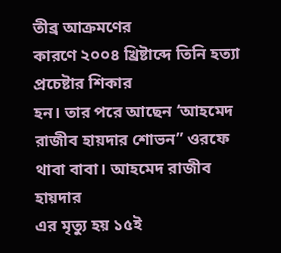তীব্র আক্রমণের
কারণে ২০০৪ খ্রিষ্টাব্দে তিনি হত্যা প্রচেষ্টার শিকার
হন। তার পরে আছেন ‘আহমেদ রাজীব হায়দার শোভন” ওরফে থাবা বাবা। আহমেদ রাজীব হায়দার
এর মৃত্যু হয় ১৫ই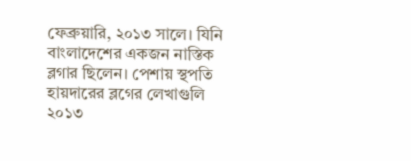ফেব্রুয়ারি, ২০১৩ সালে। যিনি বাংলাদেশের একজন নাস্তিক ব্লগার ছিলেন। পেশায় স্থপতি
হায়দারের ব্লগের লেখাগুলি ২০১৩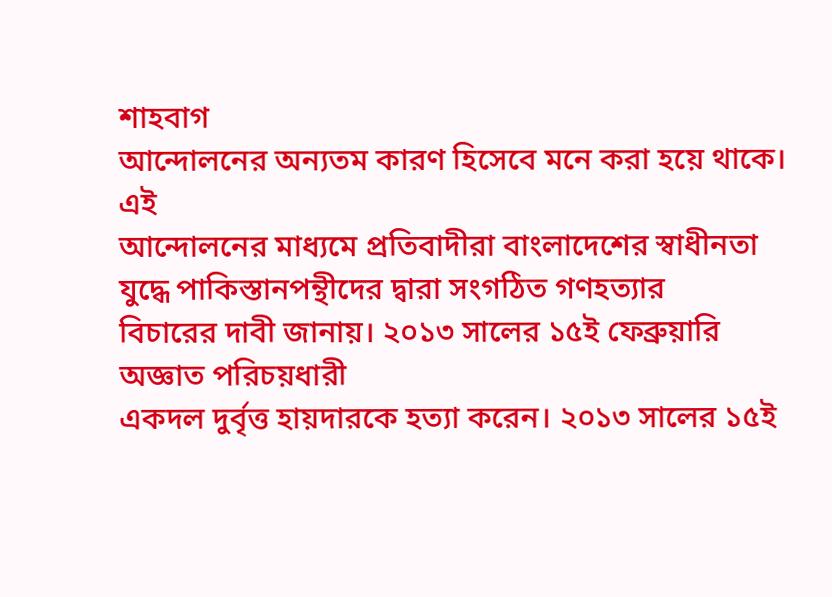শাহবাগ
আন্দোলনের অন্যতম কারণ হিসেবে মনে করা হয়ে থাকে। এই
আন্দোলনের মাধ্যমে প্রতিবাদীরা বাংলাদেশের স্বাধীনতা
যুদ্ধে পাকিস্তানপন্থীদের দ্বারা সংগঠিত গণহত্যার
বিচারের দাবী জানায়। ২০১৩ সালের ১৫ই ফেব্রুয়ারি অজ্ঞাত পরিচয়ধারী
একদল দুর্বৃত্ত হায়দারকে হত্যা করেন। ২০১৩ সালের ১৫ই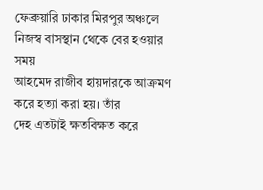ফেব্রুয়ারি ঢাকার মিরপুর অঞ্চলে নিজস্ব বাসস্থান থেকে বের হওয়ার সময়
আহমেদ রাজীব হায়দারকে আক্রমণ করে হত্যা করা হয়। তাঁর
দেহ এতটাই ক্ষতবিক্ষত করে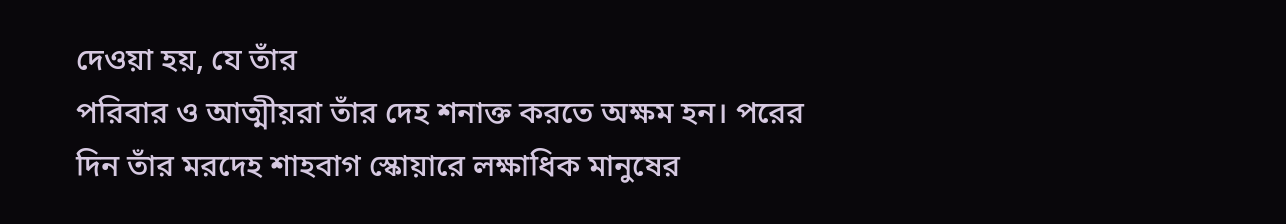দেওয়া হয়, যে তাঁর
পরিবার ও আত্মীয়রা তাঁর দেহ শনাক্ত করতে অক্ষম হন। পরের
দিন তাঁর মরদেহ শাহবাগ স্কোয়ারে লক্ষাধিক মানুষের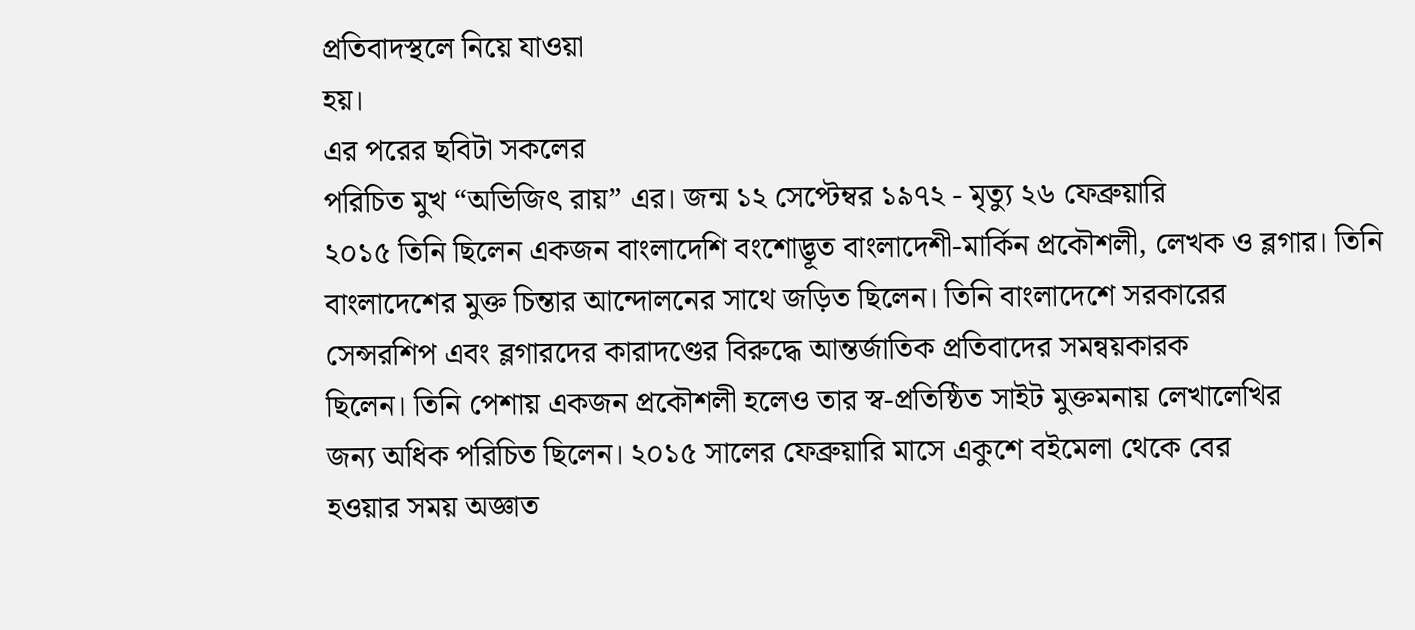প্রতিবাদস্থলে নিয়ে যাওয়া
হয়।
এর পরের ছবিটা সকলের
পরিচিত মুখ “অভিজিৎ রায়” এর। জন্ম ১২ সেপ্টেম্বর ১৯৭২ - মৃত্যু ২৬ ফেব্রুয়ারি
২০১৫ তিনি ছিলেন একজন বাংলাদেশি বংশোদ্ভূত বাংলাদেশী-মার্কিন প্রকৌশলী, লেখক ও ব্লগার। তিনি
বাংলাদেশের মুক্ত চিন্তার আন্দোলনের সাথে জড়িত ছিলেন। তিনি বাংলাদেশে সরকারের
সেন্সরশিপ এবং ব্লগারদের কারাদণ্ডের বিরুদ্ধে আন্তর্জাতিক প্রতিবাদের সমন্বয়কারক
ছিলেন। তিনি পেশায় একজন প্রকৌশলী হলেও তার স্ব-প্রতিষ্ঠিত সাইট মুক্তমনায় লেখালেখির
জন্য অধিক পরিচিত ছিলেন। ২০১৫ সালের ফেব্রুয়ারি মাসে একুশে বইমেলা থেকে বের
হওয়ার সময় অজ্ঞাত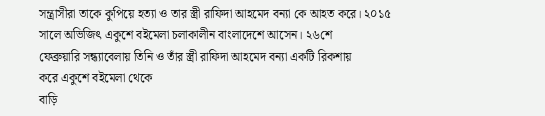সন্ত্রাসীরা তাকে কুপিয়ে হত্যা ও তার স্ত্রী রাফিদা আহমেদ বন্যা কে আহত করে। ২০১৫ সালে অভিজিৎ একুশে বইমেলা চলাকালীন বাংলাদেশে আসেন। ২৬শে
ফেব্রুয়ারি সন্ধ্যাবেলায় তিনি ও তাঁর স্ত্রী রাফিদা আহমেদ বন্যা একটি রিকশায়
করে একুশে বইমেলা থেকে
বাড়ি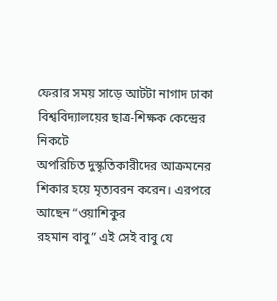ফেরার সময় সাড়ে আটটা নাগাদ ঢাকা
বিশ্ববিদ্যালয়ের ছাত্র-শিক্ষক কেন্দ্রের নিকটে
অপরিচিত দুস্কৃতিকারীদের আক্রমনের শিকার হয়ে মৃত্যবরন করেন। এরপরে আছেন “ওয়াশিকুর
রহমান বাবু” এই সেই বাবু যে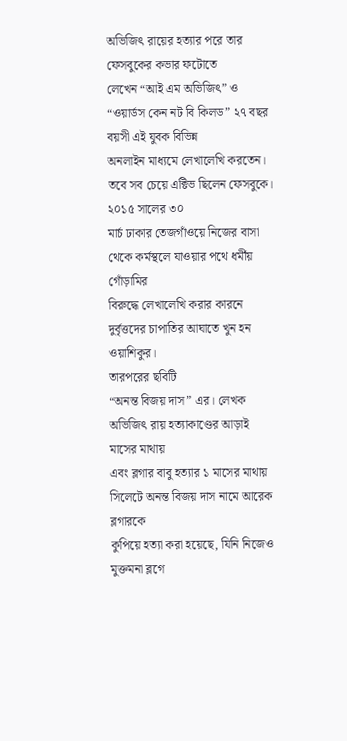অভিজিৎ রায়ের হত্যার পরে তার ফেসবুকের কভার ফটোতে
লেখেন “আই এম অভিজিৎ” ও “ওয়ার্ডস কেন নট বি কিলড” ২৭ বছর বয়সী এই যুবক বিভিন্ন
অনলাইন মাধ্যমে লেখালেখি করতেন। তবে সব চেয়ে এক্টিভ ছিলেন ফেসবুকে। ২০১৫ সালের ৩০
মার্চ ঢাকার তেজগাঁওয়ে নিজের বাসা থেকে কর্মস্থলে যাওয়ার পথে ধর্মীয় গোঁড়ামির
বিরুদ্ধে লেখালেখি করার কারনে দুর্বৃত্তদের চাপাতির আঘাতে খুন হন ওয়াশিকুর।
তারপরের ছবিটি
“অনন্ত বিজয় দাস” এর। লেখক অভিজিৎ রায় হত্যাকাণ্ডের আড়াই মাসের মাথায়
এবং ব্লগার বাবু হত্যার ১ মাসের মাথায় সিলেটে অনন্ত বিজয় দাস নামে আরেক ব্লগারকে
কুপিয়ে হত্যা করা হয়েছে, যিনি নিজেও মুক্তমনা ব্লগে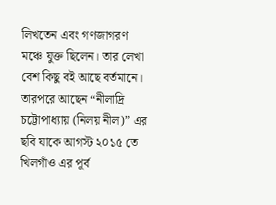লিখতেন এবং গণজাগরণ
মঞ্চে যুক্ত ছিলেন। তার লেখা বেশ কিছু বই আছে বর্তমানে। তারপরে আছেন “নীলাদ্রি
চট্টোপাধ্যায় (নিলয় নীল)” এর ছবি যাকে আগস্ট ২০১৫ তে খিলগাঁও এর পূর্ব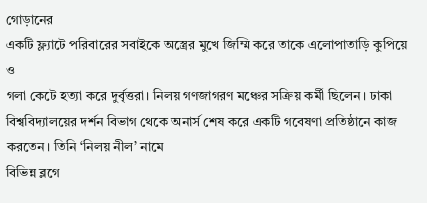গোড়ানের
একটি ফ্ল্যাটে পরিবারের সবাইকে অস্ত্রের মুখে জিম্মি করে তাকে এলোপাতাড়ি কুপিয়ে ও
গলা কেটে হত্যা করে দুর্বৃত্তরা। নিলয় গণজাগরণ মঞ্চের সক্রিয় কর্মী ছিলেন। ঢাকা
বিশ্ববিদ্যালয়ের দর্শন বিভাগ থেকে অনার্স শেষ করে একটি গবেষণা প্রতিষ্ঠানে কাজ
করতেন। তিনি ‘নিলয় নীল’ নামে
বিভিন্ন ব্লগে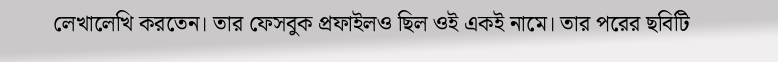লেখালেখি করতেন। তার ফেসবুক প্রফাইলও ছিল ওই একই নামে। তার পরের ছবিটি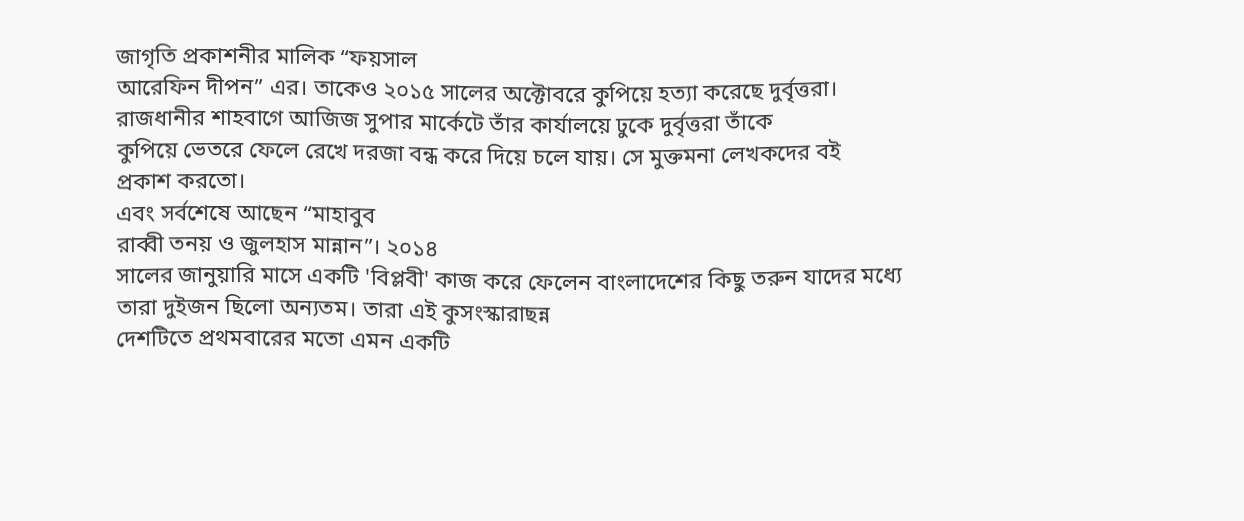জাগৃতি প্রকাশনীর মালিক “ফয়সাল
আরেফিন দীপন” এর। তাকেও ২০১৫ সালের অক্টোবরে কুপিয়ে হত্যা করেছে দুর্বৃত্তরা।
রাজধানীর শাহবাগে আজিজ সুপার মার্কেটে তাঁর কার্যালয়ে ঢুকে দুর্বৃত্তরা তাঁকে
কুপিয়ে ভেতরে ফেলে রেখে দরজা বন্ধ করে দিয়ে চলে যায়। সে মুক্তমনা লেখকদের বই
প্রকাশ করতো।
এবং সর্বশেষে আছেন “মাহাবুব
রাব্বী তনয় ও জুলহাস মান্নান”। ২০১৪
সালের জানুয়ারি মাসে একটি 'বিপ্লবী' কাজ করে ফেলেন বাংলাদেশের কিছু তরুন যাদের মধ্যে
তারা দুইজন ছিলো অন্যতম। তারা এই কুসংস্কারাছন্ন
দেশটিতে প্রথমবারের মতো এমন একটি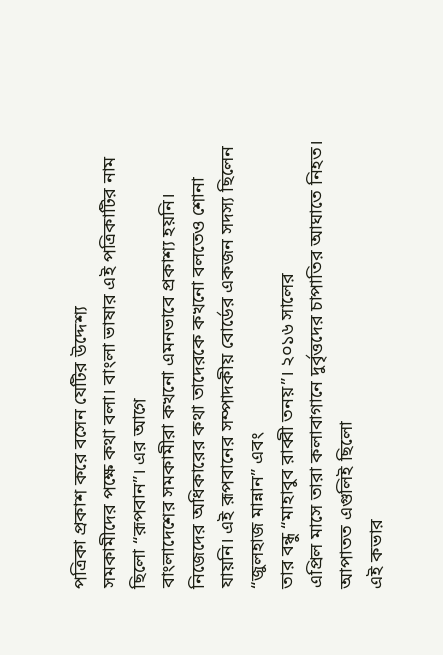পত্রিকা প্রকাশ করে বসেন যেটির উদ্দেশ্য
সমকামীদের পক্ষে কথা বলা। বাংলা ভাষার এই পত্রিকাটির নাম ছিলো “রূপবান”। এর আগে
বাংলাদেশের সমকামীরা কখনো এমনভাবে প্রকাশ্য হয়নি। নিজেদের অধিকারের কথা তাদেরকে কখনো বলতেও শোনা
যায়নি। এই রূপবানের সম্পাদকীয় বোর্ডের একজন সদস্য ছিলেন “জুলহাজ মান্নান” এবং
তার বন্ধু “মাহাবুব রাব্বী তনয়”। ২০১৬ সালের
এপ্রিল মাসে তারা কলাবাগানে দুর্বৃত্তদের চাপাতির আঘাতে নিহত।
আপাতত এগুলিই ছিলো
এই কভার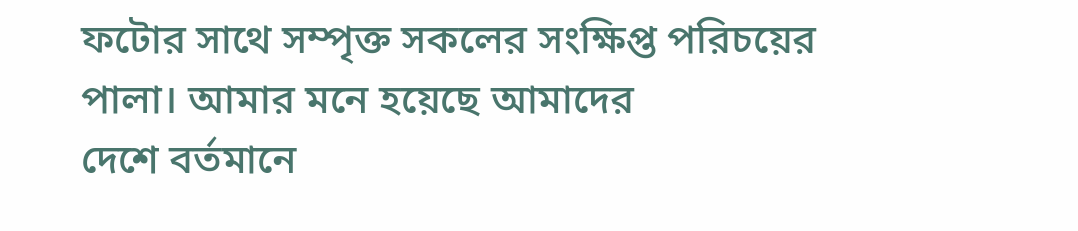ফটোর সাথে সম্পৃক্ত সকলের সংক্ষিপ্ত পরিচয়ের পালা। আমার মনে হয়েছে আমাদের
দেশে বর্তমানে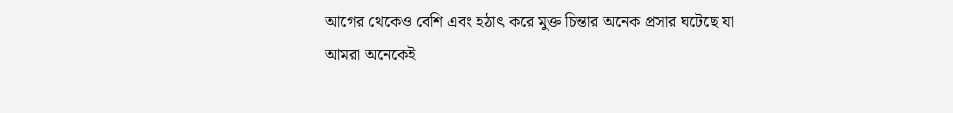আগের থেকেও বেশি এবং হঠাৎ করে মুক্ত চিন্তার অনেক প্রসার ঘটেছে যা
আমরা অনেকেই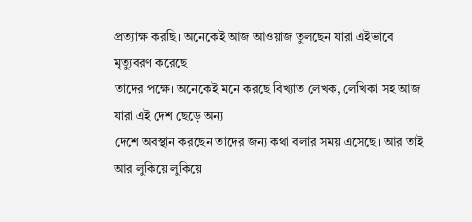প্রত্যাক্ষ করছি। অনেকেই আজ আওয়াজ তুলছেন যারা এইভাবে মৃত্যুবরণ করেছে
তাদের পক্ষে। অনেকেই মনে করছে বিখ্যাত লেখক, লেখিকা সহ আজ যারা এই দেশ ছেড়ে অন্য
দেশে অবস্থান করছেন তাদের জন্য কথা বলার সময় এসেছে। আর তাই আর লুকিয়ে লুকিয়ে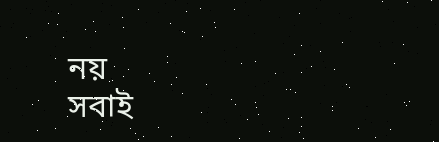নয়
সবাই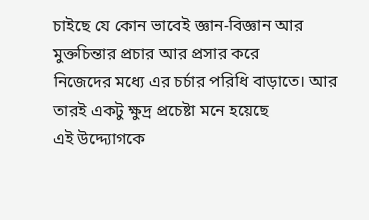চাইছে যে কোন ভাবেই জ্ঞান-বিজ্ঞান আর মুক্তচিন্তার প্রচার আর প্রসার করে
নিজেদের মধ্যে এর চর্চার পরিধি বাড়াতে। আর তারই একটু ক্ষুদ্র প্রচেষ্টা মনে হয়েছে
এই উদ্দ্যোগকে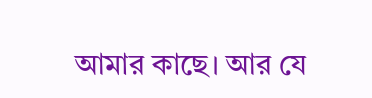আমার কাছে। আর যে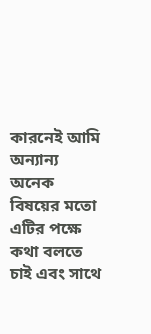কারনেই আমি অন্যান্য অনেক বিষয়ের মতো এটির পক্ষে
কথা বলতে চাই এবং সাথে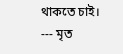থাকতে চাই।
--- মৃত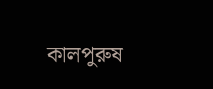কালপুরুষ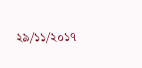২৯/১১/২০১৭